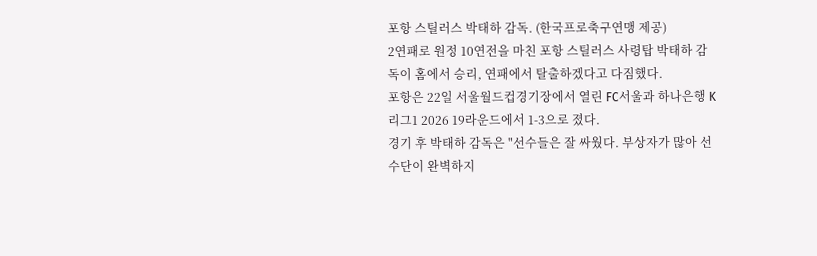포항 스틸러스 박태하 감독. (한국프로축구연맹 제공)
2연패로 원정 10연전을 마친 포항 스틸러스 사령탑 박태하 감독이 홈에서 승리, 연패에서 탈출하겠다고 다짐했다.
포항은 22일 서울월드컵경기장에서 열린 FC서울과 하나은행 K리그1 2026 19라운드에서 1-3으로 졌다.
경기 후 박태하 감독은 "선수들은 잘 싸웠다. 부상자가 많아 선수단이 완벽하지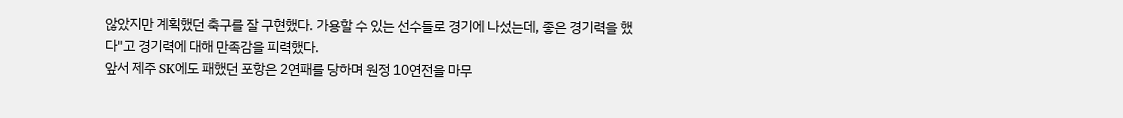않았지만 계획했던 축구를 잘 구현했다. 가용할 수 있는 선수들로 경기에 나섰는데, 좋은 경기력을 했다"고 경기력에 대해 만족감을 피력했다.
앞서 제주 SK에도 패했던 포항은 2연패를 당하며 원정 10연전을 마무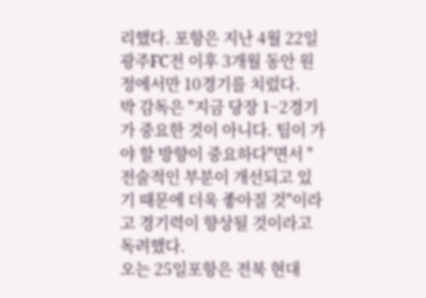리했다. 포항은 지난 4월 22일 광주FC전 이후 3개월 동안 원정에서만 10경기를 치렀다.
박 감독은 "지금 당장 1~2경기가 중요한 것이 아니다. 팀이 가야 할 방향이 중요하다"면서 "전술적인 부분이 개선되고 있기 때문에 더욱 좋아질 것"이라고 경기력이 향상될 것이라고 독려했다.
오는 25일포항은 전북 현대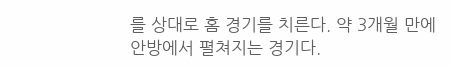를 상대로 홈 경기를 치른다. 약 3개월 만에 안방에서 펼쳐지는 경기다.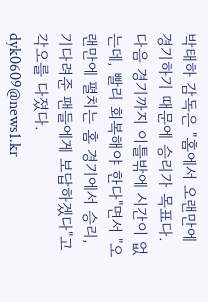박태하 감독은 "홈에서 오랜만에 경기하기 때문에 승리가 목표다. 다음 경기까지 이틀밖에 시간이 없는데, 빨리 회복해야 한다"면서 "오랜만에 펼치는 홈 경기에서 승리, 기다려준 팬들에게 보답하겠다"고 각오를 다졌다.
dyk0609@news1.kr